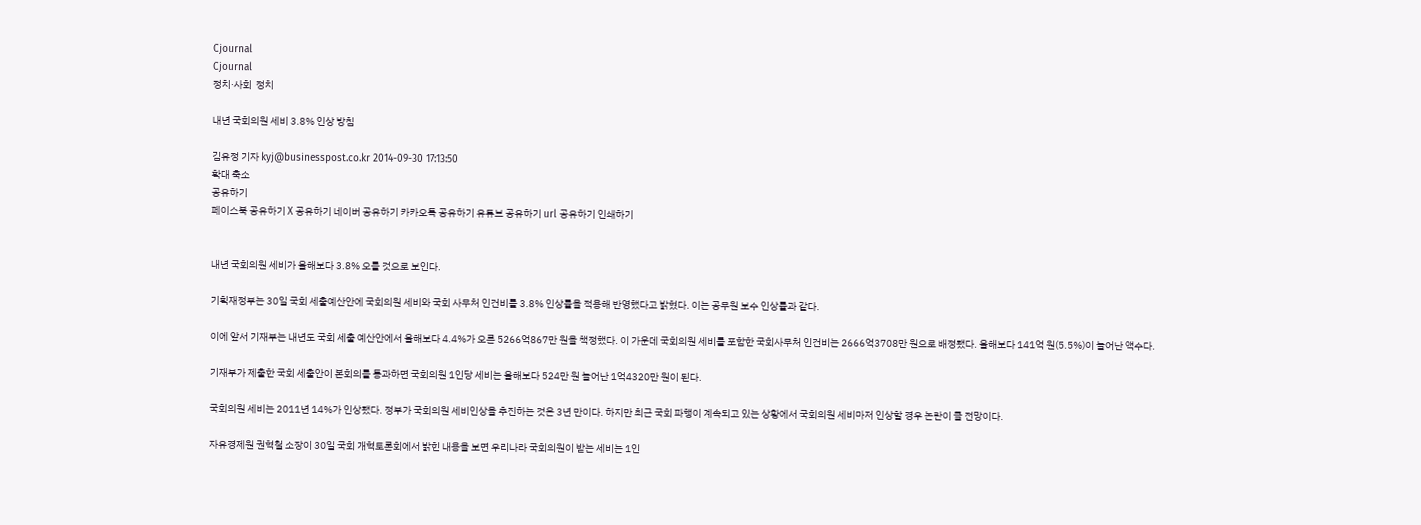Cjournal
Cjournal
정치·사회  정치

내년 국회의원 세비 3.8% 인상 방침

김유정 기자 kyj@businesspost.co.kr 2014-09-30 17:13:50
확대 축소
공유하기
페이스북 공유하기 X 공유하기 네이버 공유하기 카카오톡 공유하기 유튜브 공유하기 url 공유하기 인쇄하기


내년 국회의원 세비가 올해보다 3.8% 오를 것으로 보인다.

기획재정부는 30일 국회 세출예산안에 국회의원 세비와 국회 사무처 인건비를 3.8% 인상률을 적용해 반영했다고 밝혔다. 이는 공무원 보수 인상률과 같다.

이에 앞서 기재부는 내년도 국회 세출 예산안에서 올해보다 4.4%가 오른 5266억867만 원을 책정했다. 이 가운데 국회의원 세비를 포함한 국회사무처 인건비는 2666억3708만 원으로 배정됐다. 올해보다 141억 원(5.5%)이 늘어난 액수다.

기재부가 제출한 국회 세출안이 본회의를 통과하면 국회의원 1인당 세비는 올해보다 524만 원 늘어난 1억4320만 원이 된다.

국회의원 세비는 2011년 14%가 인상됐다. 정부가 국회의원 세비인상을 추진하는 것은 3년 만이다. 하지만 최근 국회 파행이 계속되고 있는 상황에서 국회의원 세비마저 인상할 경우 논란이 클 전망이다.

자유경제원 권혁철 소장이 30일 국회 개혁토론회에서 밝힌 내용을 보면 우리나라 국회의원이 받는 세비는 1인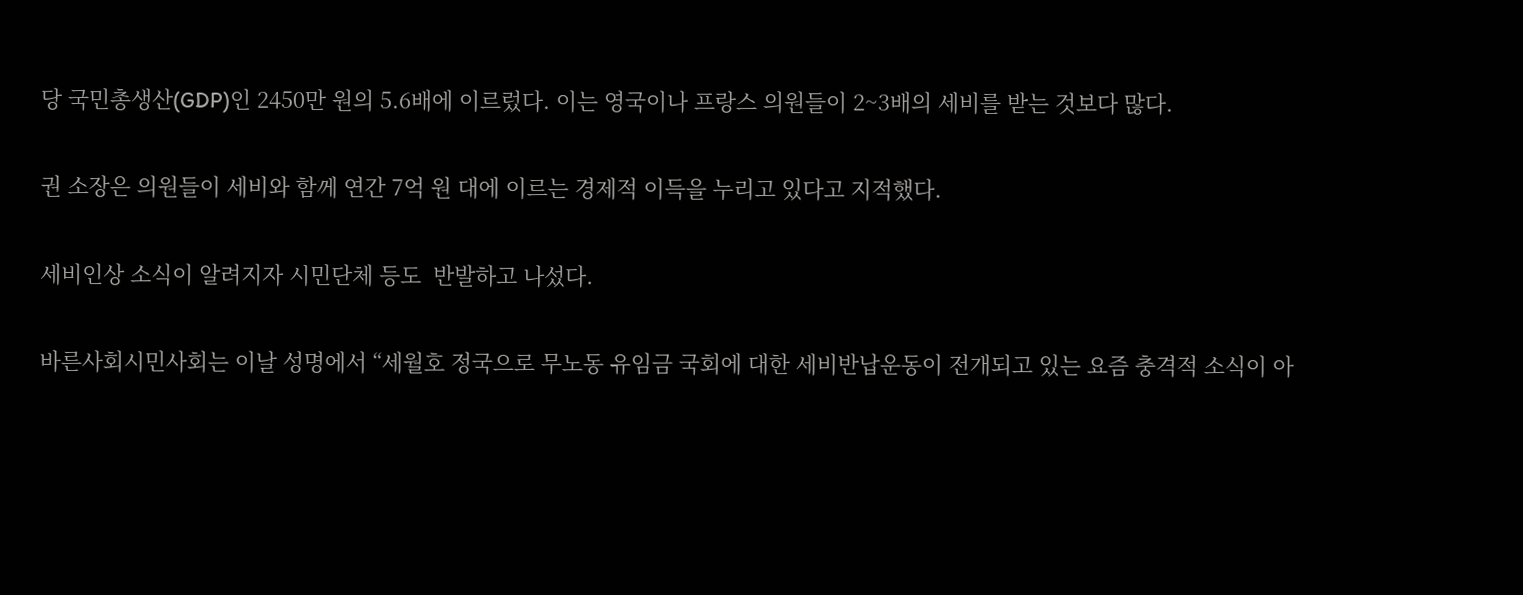당 국민총생산(GDP)인 2450만 원의 5.6배에 이르렀다. 이는 영국이나 프랑스 의원들이 2~3배의 세비를 받는 것보다 많다.

권 소장은 의원들이 세비와 함께 연간 7억 원 대에 이르는 경제적 이득을 누리고 있다고 지적했다.

세비인상 소식이 알려지자 시민단체 등도  반발하고 나섰다.

바른사회시민사회는 이날 성명에서 “세월호 정국으로 무노동 유임금 국회에 대한 세비반납운동이 전개되고 있는 요즘 충격적 소식이 아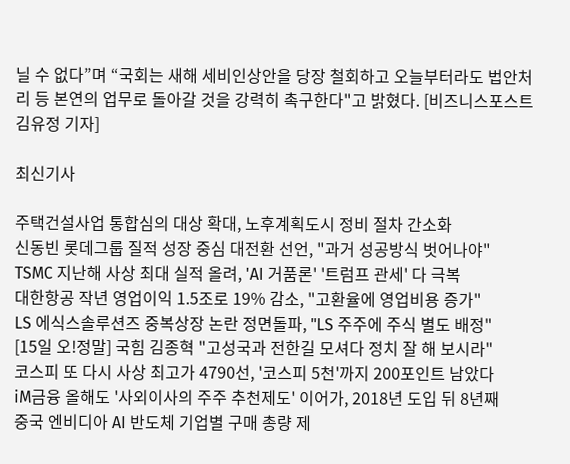닐 수 없다”며 “국회는 새해 세비인상안을 당장 철회하고 오늘부터라도 법안처리 등 본연의 업무로 돌아갈 것을 강력히 촉구한다"고 밝혔다. [비즈니스포스트 김유정 기자]

최신기사

주택건설사업 통합심의 대상 확대, 노후계획도시 정비 절차 간소화
신동빈 롯데그룹 질적 성장 중심 대전환 선언, "과거 성공방식 벗어나야"
TSMC 지난해 사상 최대 실적 올려, 'AI 거품론' '트럼프 관세' 다 극복
대한항공 작년 영업이익 1.5조로 19% 감소, "고환율에 영업비용 증가"
LS 에식스솔루션즈 중복상장 논란 정면돌파, "LS 주주에 주식 별도 배정"
[15일 오!정말] 국힘 김종혁 "고성국과 전한길 모셔다 정치 잘 해 보시라"
코스피 또 다시 사상 최고가 4790선, '코스피 5천'까지 200포인트 남았다
iM금융 올해도 '사외이사의 주주 추천제도' 이어가, 2018년 도입 뒤 8년째
중국 엔비디아 AI 반도체 기업별 구매 총량 제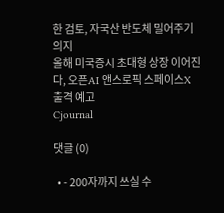한 검토, 자국산 반도체 밀어주기 의지
올해 미국증시 초대형 상장 이어진다, 오픈AI 앤스로픽 스페이스X 출격 예고
Cjournal

댓글 (0)

  • - 200자까지 쓰실 수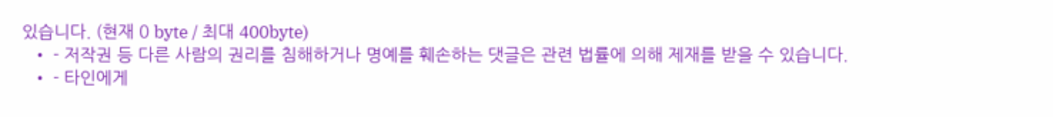있습니다. (현재 0 byte / 최대 400byte)
  • - 저작권 등 다른 사람의 권리를 침해하거나 명예를 훼손하는 댓글은 관련 법률에 의해 제재를 받을 수 있습니다.
  • - 타인에게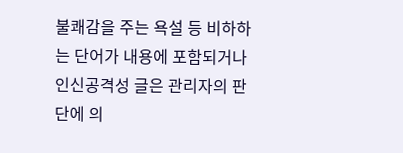불쾌감을 주는 욕설 등 비하하는 단어가 내용에 포함되거나 인신공격성 글은 관리자의 판단에 의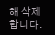해 삭제 합니다.